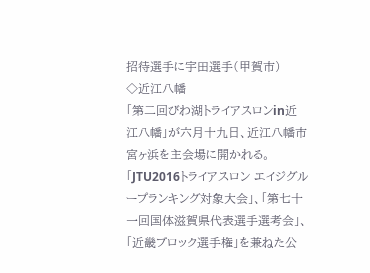招待選手に宇田選手(甲賀市)
◇近江八幡
「第二回びわ湖トライアスロンin近江八幡」が六月十九日、近江八幡市宮ヶ浜を主会場に開かれる。
「JTU2016トライアスロン エイジグループランキング対象大会」、「第七十一回国体滋賀県代表選手選考会」、「近畿ブロック選手権」を兼ねた公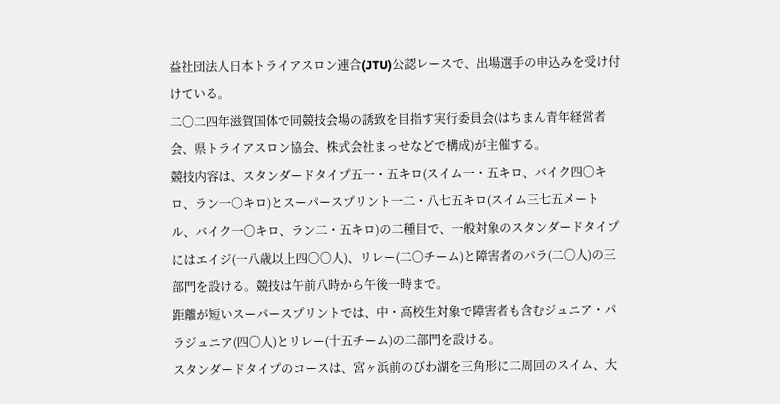益社団法人日本トライアスロン連合(JTU)公認レースで、出場選手の申込みを受け付けている。
二〇二四年滋賀国体で同競技会場の誘致を目指す実行委員会(はちまん青年経営者会、県トライアスロン協会、株式会社まっせなどで構成)が主催する。
競技内容は、スタンダードタイプ五一・五キロ(スイム一・五キロ、バイク四〇キロ、ラン一○キロ)とスーパースプリント一二・八七五キロ(スイム三七五メートル、バイク一〇キロ、ラン二・五キロ)の二種目で、一般対象のスタンダードタイプにはエイジ(一八歳以上四〇〇人)、リレー(二〇チーム)と障害者のパラ(二〇人)の三部門を設ける。競技は午前八時から午後一時まで。
距離が短いスーパースプリントでは、中・高校生対象で障害者も含むジュニア・パラジュニア(四〇人)とリレー(十五チーム)の二部門を設ける。
スタンダードタイプのコースは、宮ヶ浜前のびわ湖を三角形に二周回のスイム、大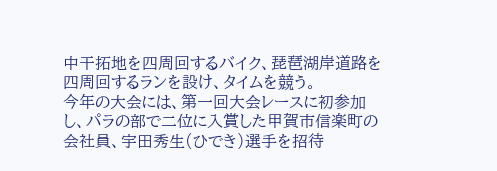中干拓地を四周回するバイク、琵琶湖岸道路を四周回するランを設け、タイムを競う。
今年の大会には、第一回大会レースに初参加し、パラの部で二位に入賞した甲賀市信楽町の会社員、宇田秀生(ひでき)選手を招待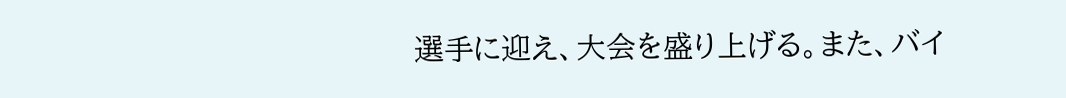選手に迎え、大会を盛り上げる。また、バイ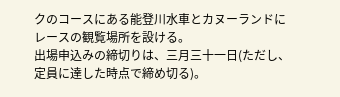クのコースにある能登川水車とカヌーランドにレースの観覧場所を設ける。
出場申込みの締切りは、三月三十一日(ただし、定員に達した時点で締め切る)。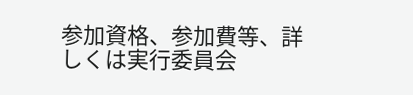参加資格、参加費等、詳しくは実行委員会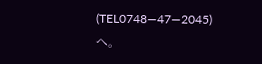(TEL0748―47―2045)へ。